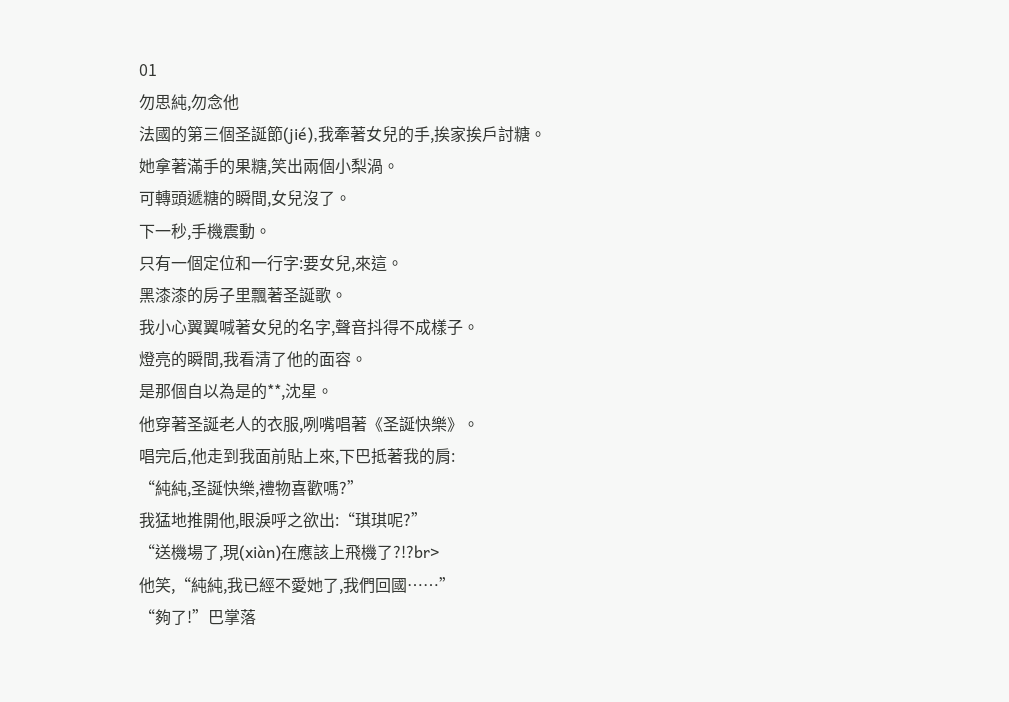01
勿思純,勿念他
法國的第三個圣誕節(jié),我牽著女兒的手,挨家挨戶討糖。
她拿著滿手的果糖,笑出兩個小梨渦。
可轉頭遞糖的瞬間,女兒沒了。
下一秒,手機震動。
只有一個定位和一行字:要女兒,來這。
黑漆漆的房子里飄著圣誕歌。
我小心翼翼喊著女兒的名字,聲音抖得不成樣子。
燈亮的瞬間,我看清了他的面容。
是那個自以為是的**,沈星。
他穿著圣誕老人的衣服,咧嘴唱著《圣誕快樂》。
唱完后,他走到我面前貼上來,下巴抵著我的肩:
“純純,圣誕快樂,禮物喜歡嗎?”
我猛地推開他,眼淚呼之欲出:“琪琪呢?”
“送機場了,現(xiàn)在應該上飛機了?!?br>
他笑,“純純,我已經不愛她了,我們回國……”
“夠了!”巴掌落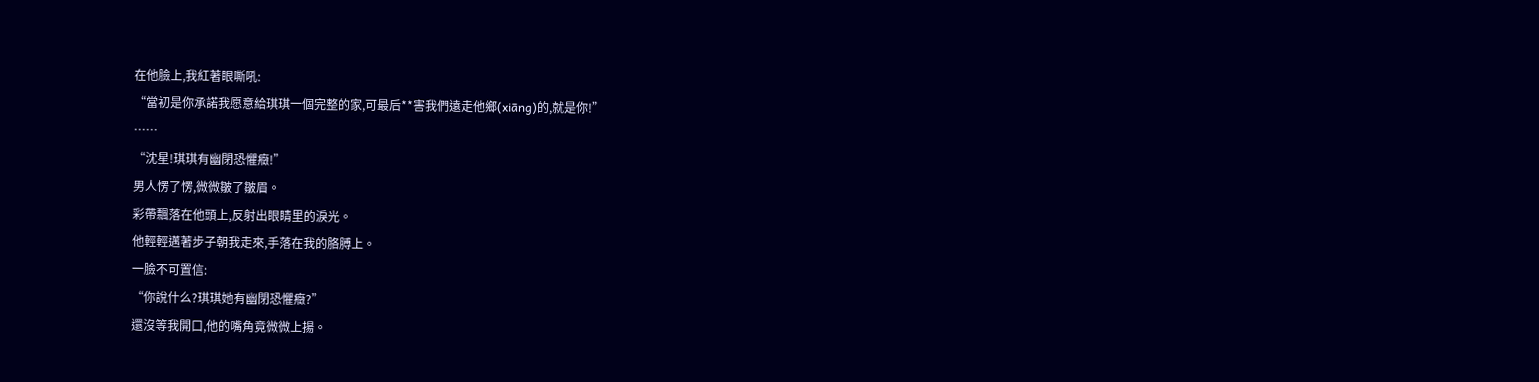在他臉上,我紅著眼嘶吼:
“當初是你承諾我愿意給琪琪一個完整的家,可最后**害我們遠走他鄉(xiāng)的,就是你!”
……
“沈星!琪琪有幽閉恐懼癥!”
男人愣了愣,微微皺了皺眉。
彩帶飄落在他頭上,反射出眼睛里的淚光。
他輕輕邁著步子朝我走來,手落在我的胳膊上。
一臉不可置信:
“你說什么?琪琪她有幽閉恐懼癥?”
還沒等我開口,他的嘴角竟微微上揚。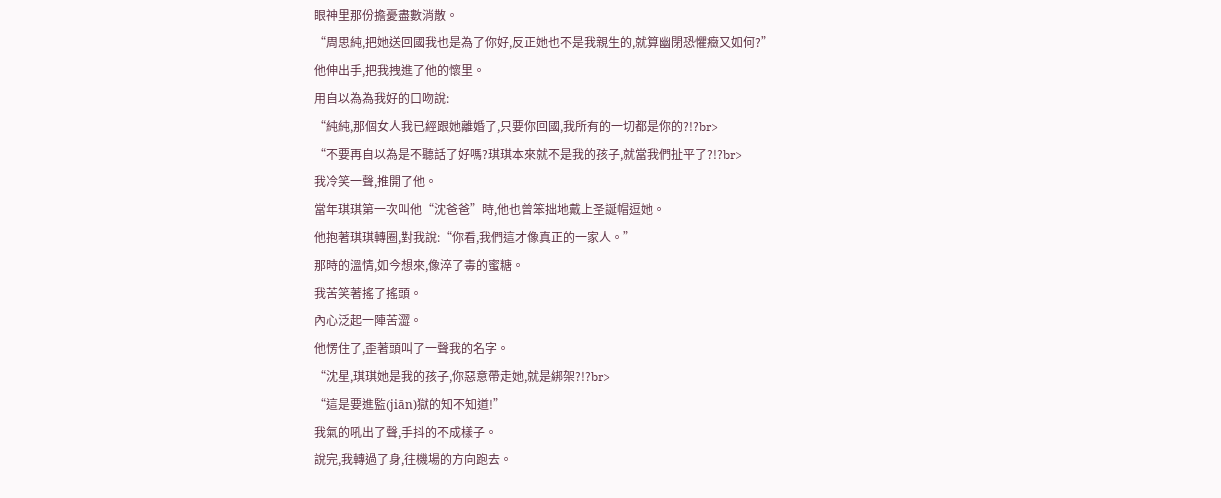眼神里那份擔憂盡數消散。
“周思純,把她送回國我也是為了你好,反正她也不是我親生的,就算幽閉恐懼癥又如何?”
他伸出手,把我拽進了他的懷里。
用自以為為我好的口吻說:
“純純,那個女人我已經跟她離婚了,只要你回國,我所有的一切都是你的?!?br>
“不要再自以為是不聽話了好嗎?琪琪本來就不是我的孩子,就當我們扯平了?!?br>
我冷笑一聲,推開了他。
當年琪琪第一次叫他“沈爸爸”時,他也曾笨拙地戴上圣誕帽逗她。
他抱著琪琪轉圈,對我說:“你看,我們這才像真正的一家人。”
那時的溫情,如今想來,像淬了毒的蜜糖。
我苦笑著搖了搖頭。
內心泛起一陣苦澀。
他愣住了,歪著頭叫了一聲我的名字。
“沈星,琪琪她是我的孩子,你惡意帶走她,就是綁架?!?br>
“這是要進監(jiān)獄的知不知道!”
我氣的吼出了聲,手抖的不成樣子。
說完,我轉過了身,往機場的方向跑去。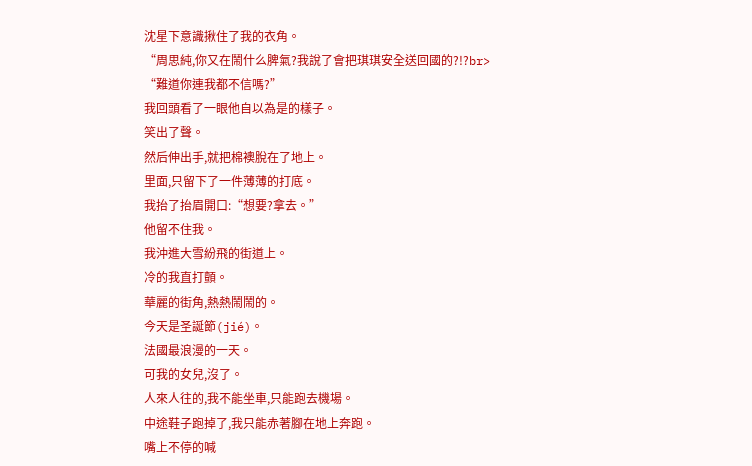沈星下意識揪住了我的衣角。
“周思純,你又在鬧什么脾氣?我說了會把琪琪安全送回國的?!?br>
“難道你連我都不信嗎?”
我回頭看了一眼他自以為是的樣子。
笑出了聲。
然后伸出手,就把棉襖脫在了地上。
里面,只留下了一件薄薄的打底。
我抬了抬眉開口:“想要?拿去。”
他留不住我。
我沖進大雪紛飛的街道上。
冷的我直打顫。
華麗的街角,熱熱鬧鬧的。
今天是圣誕節(jié)。
法國最浪漫的一天。
可我的女兒,沒了。
人來人往的,我不能坐車,只能跑去機場。
中途鞋子跑掉了,我只能赤著腳在地上奔跑。
嘴上不停的喊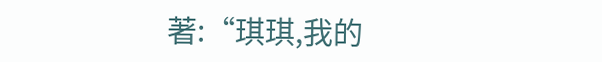著:“琪琪,我的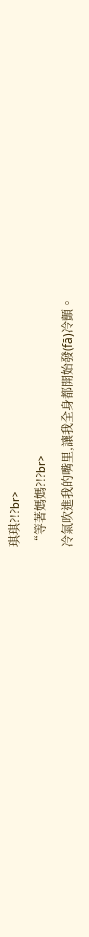琪琪?!?br>
“等著媽媽?!?br>
冷氣吹進我的嘴里,讓我全身都開始發(fā)冷顫。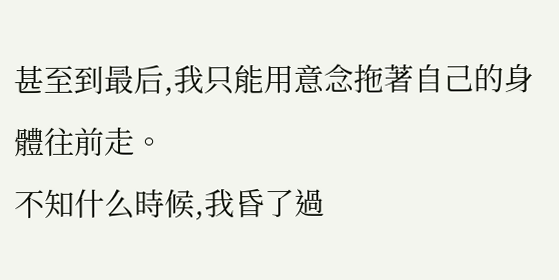甚至到最后,我只能用意念拖著自己的身體往前走。
不知什么時候,我昏了過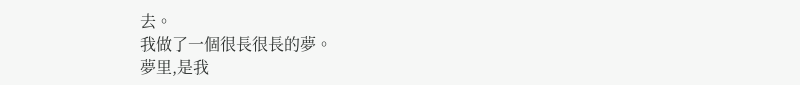去。
我做了一個很長很長的夢。
夢里,是我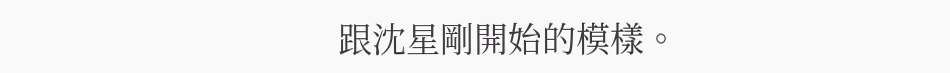跟沈星剛開始的模樣。